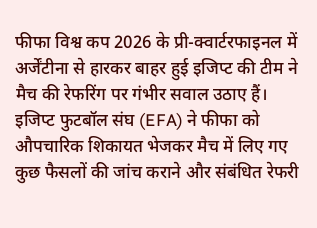फीफा विश्व कप 2026 के प्री-क्वार्टरफाइनल में अर्जेंटीना से हारकर बाहर हुई इजिप्ट की टीम ने मैच की रेफरिंग पर गंभीर सवाल उठाए हैं। इजिप्ट फुटबॉल संघ (EFA) ने फीफा को औपचारिक शिकायत भेजकर मैच में लिए गए कुछ फैसलों की जांच कराने और संबंधित रेफरी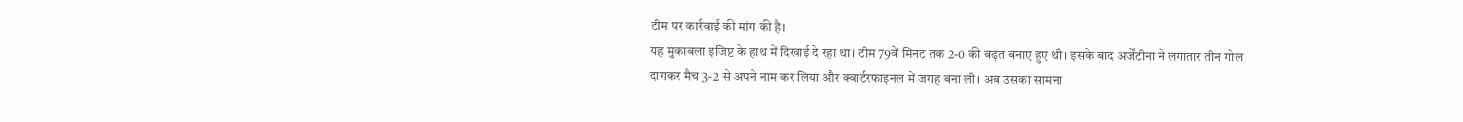टीम पर कार्रवाई की मांग की है।
यह मुकाबला इजिप्ट के हाथ में दिखाई दे रहा था। टीम 79वें मिनट तक 2-0 की बढ़त बनाए हुए थी। इसके बाद अर्जेंटीना ने लगातार तीन गोल दागकर मैच 3-2 से अपने नाम कर लिया और क्वार्टरफाइनल में जगह बना ली। अब उसका सामना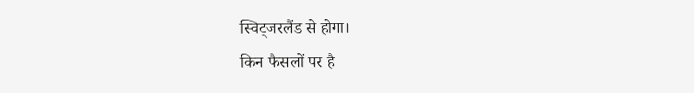स्विट्जरलैंड से होगा।
किन फैसलों पर है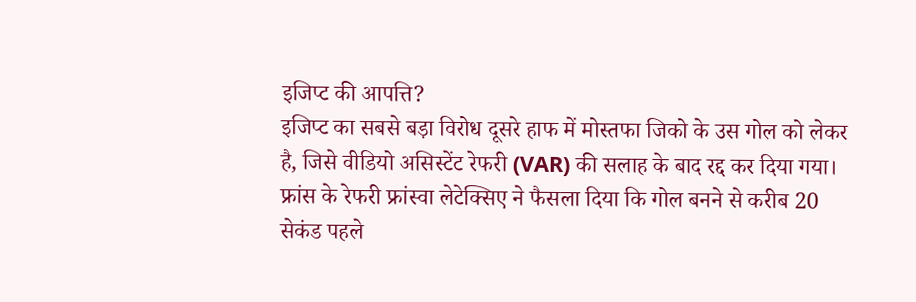इजिप्ट की आपत्ति?
इजिप्ट का सबसे बड़ा विरोध दूसरे हाफ में मोस्तफा जिको के उस गोल को लेकर है, जिसे वीडियो असिस्टेंट रेफरी (VAR) की सलाह के बाद रद्द कर दिया गया।
फ्रांस के रेफरी फ्रांस्वा लेटेक्सिए ने फैसला दिया कि गोल बनने से करीब 20 सेकंड पहले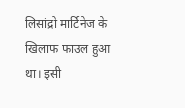लिसांद्रो मार्टिनेज के खिलाफ फाउल हुआ था। इसी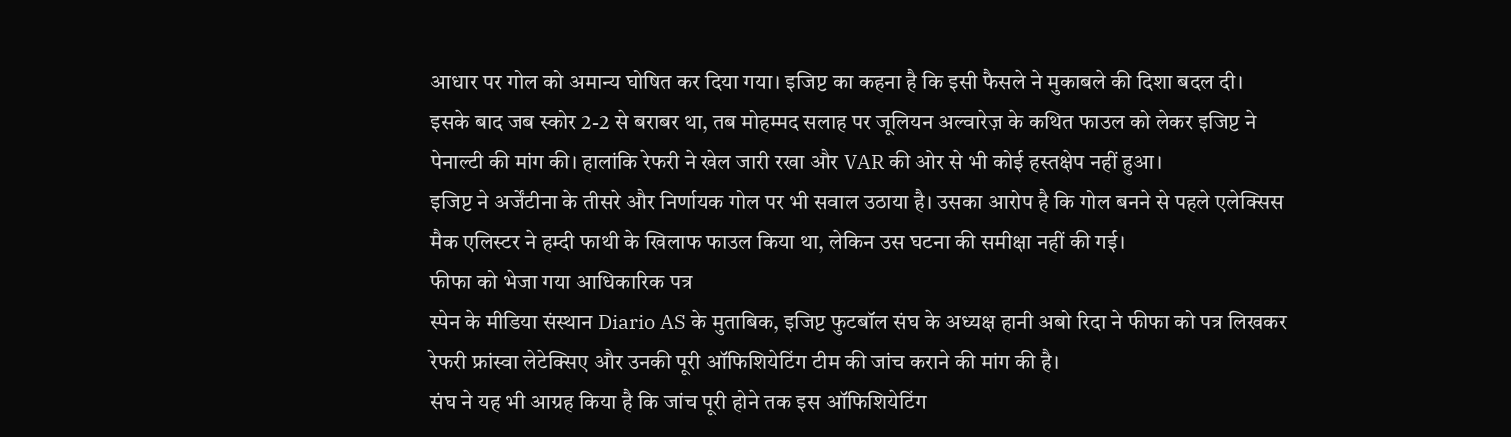आधार पर गोल को अमान्य घोषित कर दिया गया। इजिप्ट का कहना है कि इसी फैसले ने मुकाबले की दिशा बदल दी।
इसके बाद जब स्कोर 2-2 से बराबर था, तब मोहम्मद सलाह पर जूलियन अल्वारेज़ के कथित फाउल को लेकर इजिप्ट ने पेनाल्टी की मांग की। हालांकि रेफरी ने खेल जारी रखा और VAR की ओर से भी कोई हस्तक्षेप नहीं हुआ।
इजिप्ट ने अर्जेंटीना के तीसरे और निर्णायक गोल पर भी सवाल उठाया है। उसका आरोप है कि गोल बनने से पहले एलेक्सिस मैक एलिस्टर ने हम्दी फाथी के खिलाफ फाउल किया था, लेकिन उस घटना की समीक्षा नहीं की गई।
फीफा को भेजा गया आधिकारिक पत्र
स्पेन के मीडिया संस्थान Diario AS के मुताबिक, इजिप्ट फुटबॉल संघ के अध्यक्ष हानी अबो रिदा ने फीफा को पत्र लिखकर रेफरी फ्रांस्वा लेटेक्सिए और उनकी पूरी ऑफिशियेटिंग टीम की जांच कराने की मांग की है।
संघ ने यह भी आग्रह किया है कि जांच पूरी होने तक इस ऑफिशियेटिंग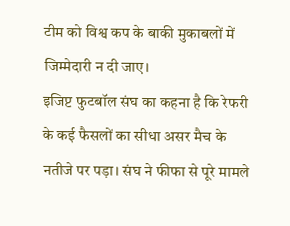टीम को विश्व कप के बाकी मुकाबलों में जिम्मेदारी न दी जाए।
इजिप्ट फुटबॉल संघ का कहना है कि रेफरी के कई फैसलों का सीधा असर मैच के नतीजे पर पड़ा। संघ ने फीफा से पूरे मामले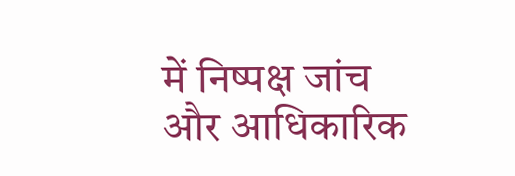में निष्पक्ष जांच और आधिकारिक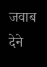जवाब देने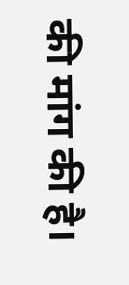की मांग की है।